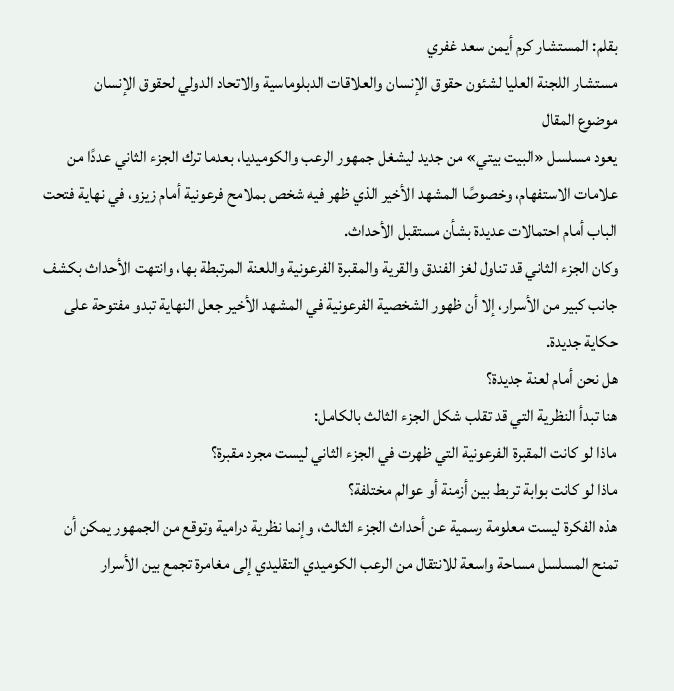بقلم: المستشار كرم أيمن سعد غفري
مستشار اللجنة العليا لشئون حقوق الإنسان والعلاقات الدبلوماسية والاتحاد الدولي لحقوق الإنسان
موضوع المقال
يعود مسلسل «البيت بيتي» من جديد ليشغل جمهور الرعب والكوميديا، بعدما ترك الجزء الثاني عددًا من علامات الاستفهام، وخصوصًا المشهد الأخير الذي ظهر فيه شخص بملامح فرعونية أمام زيزو، في نهاية فتحت الباب أمام احتمالات عديدة بشأن مستقبل الأحداث.
وكان الجزء الثاني قد تناول لغز الفندق والقرية والمقبرة الفرعونية واللعنة المرتبطة بها، وانتهت الأحداث بكشف جانب كبير من الأسرار، إلا أن ظهور الشخصية الفرعونية في المشهد الأخير جعل النهاية تبدو مفتوحة على حكاية جديدة.
هل نحن أمام لعنة جديدة؟
هنا تبدأ النظرية التي قد تقلب شكل الجزء الثالث بالكامل:
ماذا لو كانت المقبرة الفرعونية التي ظهرت في الجزء الثاني ليست مجرد مقبرة؟
ماذا لو كانت بوابة تربط بين أزمنة أو عوالم مختلفة؟
هذه الفكرة ليست معلومة رسمية عن أحداث الجزء الثالث، وإنما نظرية درامية وتوقع من الجمهور يمكن أن تمنح المسلسل مساحة واسعة للانتقال من الرعب الكوميدي التقليدي إلى مغامرة تجمع بين الأسرار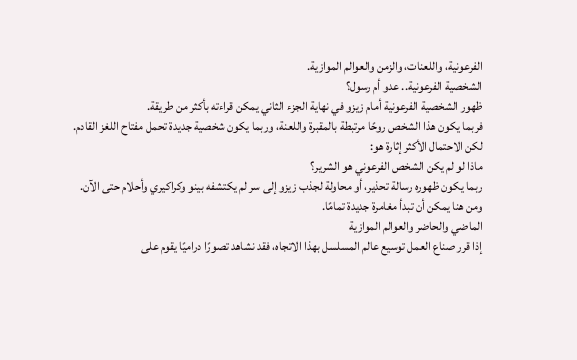الفرعونية، واللعنات، والزمن والعوالم الموازية.
الشخصية الفرعونية.. عدو أم رسول؟
ظهور الشخصية الفرعونية أمام زيزو في نهاية الجزء الثاني يمكن قراءته بأكثر من طريقة.
فربما يكون هذا الشخص روحًا مرتبطة بالمقبرة واللعنة، وربما يكون شخصية جديدة تحمل مفتاح اللغز القادم.
لكن الاحتمال الأكثر إثارة هو:
ماذا لو لم يكن الشخص الفرعوني هو الشرير؟
ربما يكون ظهوره رسالة تحذير، أو محاولة لجذب زيزو إلى سر لم يكتشفه بينو وكراكيري وأحلام حتى الآن.
ومن هنا يمكن أن تبدأ مغامرة جديدة تمامًا.
الماضي والحاضر والعوالم الموازية
إذا قرر صناع العمل توسيع عالم المسلسل بهذا الاتجاه، فقد نشاهد تصورًا دراميًا يقوم على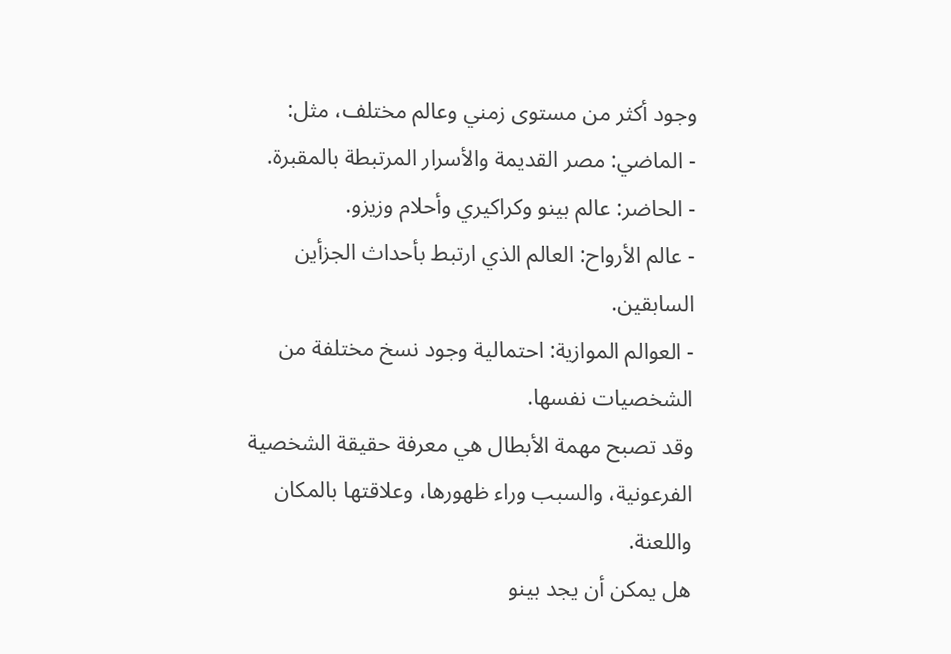وجود أكثر من مستوى زمني وعالم مختلف، مثل:
- الماضي: مصر القديمة والأسرار المرتبطة بالمقبرة.
- الحاضر: عالم بينو وكراكيري وأحلام وزيزو.
- عالم الأرواح: العالم الذي ارتبط بأحداث الجزأين السابقين.
- العوالم الموازية: احتمالية وجود نسخ مختلفة من الشخصيات نفسها.
وقد تصبح مهمة الأبطال هي معرفة حقيقة الشخصية الفرعونية، والسبب وراء ظهورها، وعلاقتها بالمكان واللعنة.
هل يمكن أن يجد بينو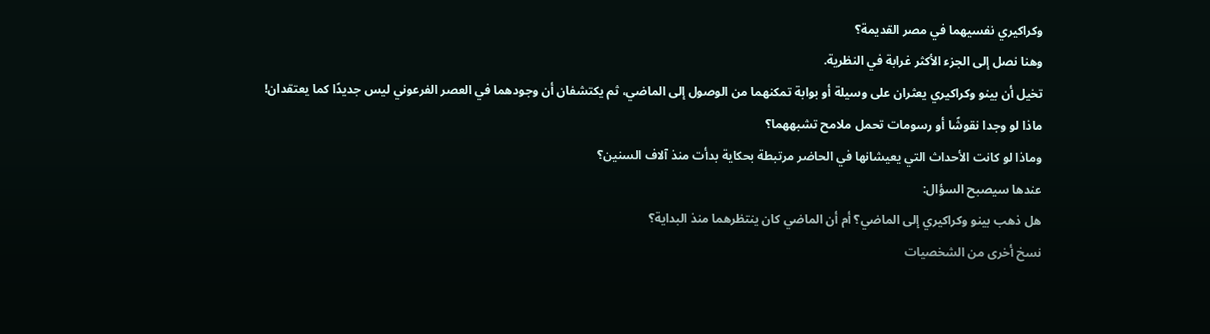وكراكيري نفسيهما في مصر القديمة؟
وهنا نصل إلى الجزء الأكثر غرابة في النظرية.
تخيل أن بينو وكراكيري يعثران على وسيلة أو بوابة تمكنهما من الوصول إلى الماضي، ثم يكتشفان أن وجودهما في العصر الفرعوني ليس جديدًا كما يعتقدان!
ماذا لو وجدا نقوشًا أو رسومات تحمل ملامح تشبههما؟
وماذا لو كانت الأحداث التي يعيشانها في الحاضر مرتبطة بحكاية بدأت منذ آلاف السنين؟
عندها سيصبح السؤال:
هل ذهب بينو وكراكيري إلى الماضي؟ أم أن الماضي كان ينتظرهما منذ البداية؟
نسخ أخرى من الشخصيات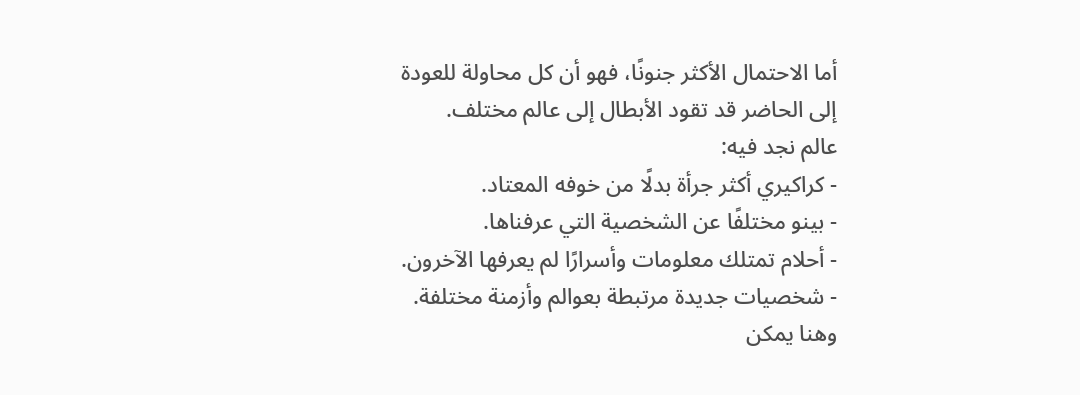أما الاحتمال الأكثر جنونًا، فهو أن كل محاولة للعودة إلى الحاضر قد تقود الأبطال إلى عالم مختلف.
عالم نجد فيه:
- كراكيري أكثر جرأة بدلًا من خوفه المعتاد.
- بينو مختلفًا عن الشخصية التي عرفناها.
- أحلام تمتلك معلومات وأسرارًا لم يعرفها الآخرون.
- شخصيات جديدة مرتبطة بعوالم وأزمنة مختلفة.
وهنا يمكن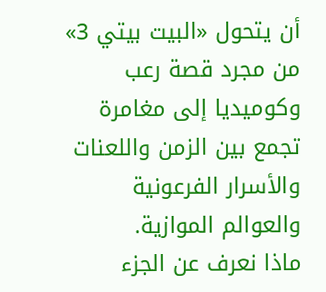أن يتحول «البيت بيتي 3» من مجرد قصة رعب وكوميديا إلى مغامرة تجمع بين الزمن واللعنات والأسرار الفرعونية والعوالم الموازية.
ماذا نعرف عن الجزء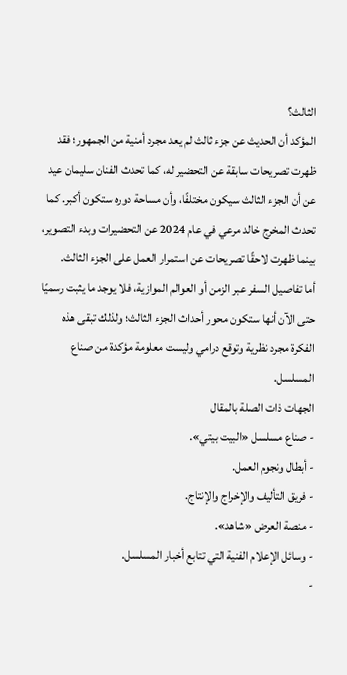الثالث؟
المؤكد أن الحديث عن جزء ثالث لم يعد مجرد أمنية من الجمهور؛ فقد ظهرت تصريحات سابقة عن التحضير له، كما تحدث الفنان سليمان عيد عن أن الجزء الثالث سيكون مختلفًا، وأن مساحة دوره ستكون أكبر. كما تحدث المخرج خالد مرعي في عام 2024 عن التحضيرات وبدء التصوير، بينما ظهرت لاحقًا تصريحات عن استمرار العمل على الجزء الثالث.
أما تفاصيل السفر عبر الزمن أو العوالم الموازية، فلا يوجد ما يثبت رسميًا حتى الآن أنها ستكون محور أحداث الجزء الثالث؛ ولذلك تبقى هذه الفكرة مجرد نظرية وتوقع درامي وليست معلومة مؤكدة من صناع المسلسل.
الجهات ذات الصلة بالمقال
- صناع مسلسل «البيت بيتي».
- أبطال ونجوم العمل.
- فريق التأليف والإخراج والإنتاج.
- منصة العرض «شاهد».
- وسائل الإعلام الفنية التي تتابع أخبار المسلسل.
-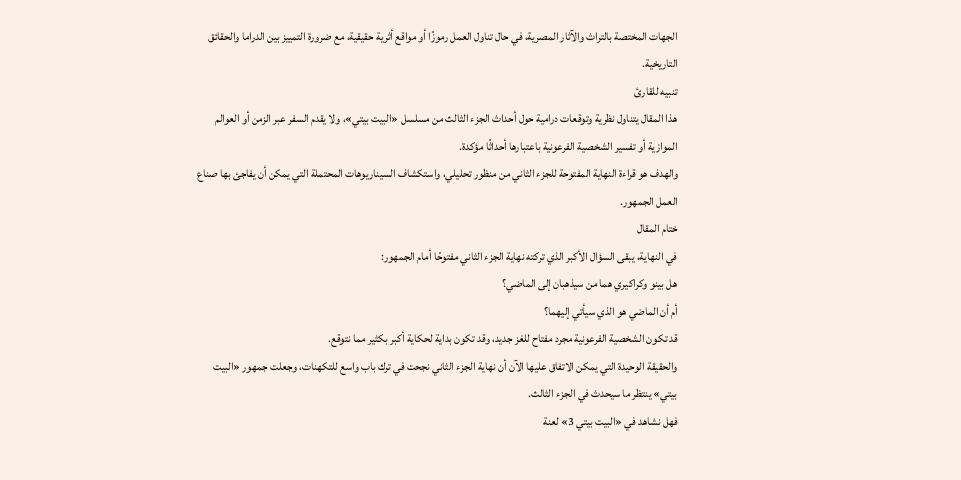الجهات المختصة بالتراث والآثار المصرية، في حال تناول العمل رموزًا أو مواقع أثرية حقيقية، مع ضرورة التمييز بين الدراما والحقائق التاريخية.
تنبيه للقارئ
هذا المقال يتناول نظرية وتوقعات درامية حول أحداث الجزء الثالث من مسلسل «البيت بيتي»، ولا يقدم السفر عبر الزمن أو العوالم الموازية أو تفسير الشخصية الفرعونية باعتبارها أحداثًا مؤكدة.
والهدف هو قراءة النهاية المفتوحة للجزء الثاني من منظور تحليلي، واستكشاف السيناريوهات المحتملة التي يمكن أن يفاجئ بها صناع العمل الجمهور.
ختام المقال
في النهاية، يبقى السؤال الأكبر الذي تركته نهاية الجزء الثاني مفتوحًا أمام الجمهور:
هل بينو وكراكيري هما من سيذهبان إلى الماضي؟
أم أن الماضي هو الذي سيأتي إليهما؟
قد تكون الشخصية الفرعونية مجرد مفتاح للغز جديد، وقد تكون بداية لحكاية أكبر بكثير مما نتوقع.
والحقيقة الوحيدة التي يمكن الاتفاق عليها الآن أن نهاية الجزء الثاني نجحت في ترك باب واسع للتكهنات، وجعلت جمهور «البيت بيتي» ينتظر ما سيحدث في الجزء الثالث.
فهل نشاهد في «البيت بيتي 3» لعنة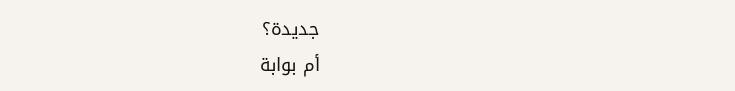جديدة؟
أم بوابة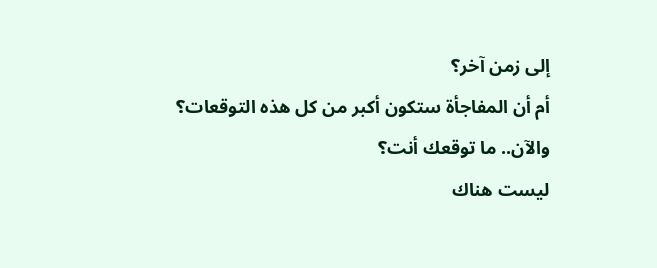إلى زمن آخر؟
أم أن المفاجأة ستكون أكبر من كل هذه التوقعات؟
والآن.. ما توقعك أنت؟
ليست هناك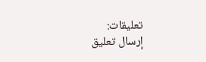تعليقات:
إرسال تعليق